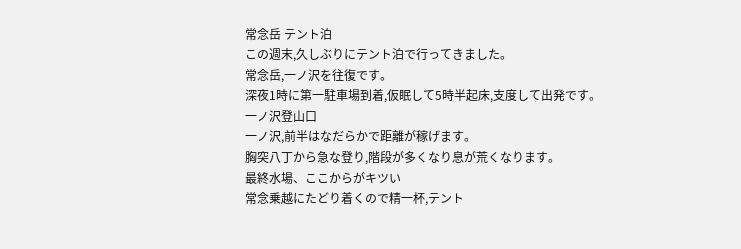常念岳 テント泊
この週末,久しぶりにテント泊で行ってきました。
常念岳,一ノ沢を往復です。
深夜1時に第一駐車場到着,仮眠して5時半起床,支度して出発です。
一ノ沢登山口
一ノ沢,前半はなだらかで距離が稼げます。
胸突八丁から急な登り,階段が多くなり息が荒くなります。
最終水場、ここからがキツい
常念乗越にたどり着くので精一杯,テント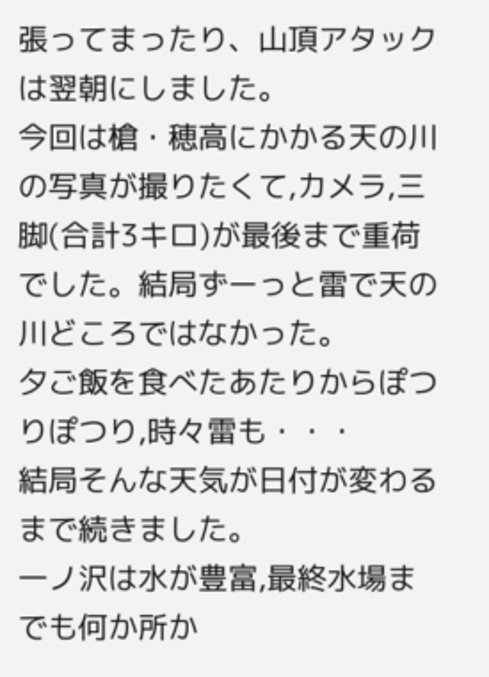張ってまったり、山頂アタックは翌朝にしました。
今回は槍・穂高にかかる天の川の写真が撮りたくて,カメラ,三脚(合計3キロ)が最後まで重荷でした。結局ずーっと雷で天の川どころではなかった。
夕ご飯を食べたあたりからぽつりぽつり,時々雷も・・・
結局そんな天気が日付が変わるまで続きました。
一ノ沢は水が豊富,最終水場までも何か所か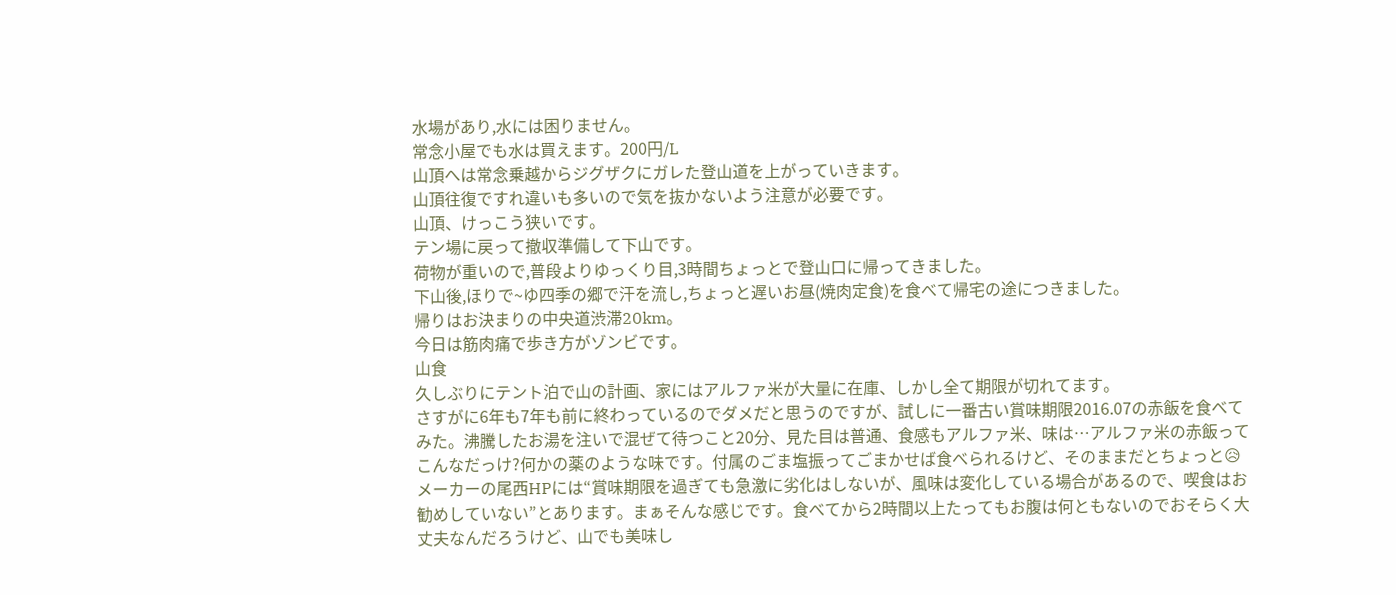水場があり,水には困りません。
常念小屋でも水は買えます。200円/L
山頂へは常念乗越からジグザクにガレた登山道を上がっていきます。
山頂往復ですれ違いも多いので気を抜かないよう注意が必要です。
山頂、けっこう狭いです。
テン場に戻って撤収準備して下山です。
荷物が重いので,普段よりゆっくり目,3時間ちょっとで登山口に帰ってきました。
下山後,ほりで~ゆ四季の郷で汗を流し,ちょっと遅いお昼(焼肉定食)を食べて帰宅の途につきました。
帰りはお決まりの中央道渋滞20km。
今日は筋肉痛で歩き方がゾンビです。
山食
久しぶりにテント泊で山の計画、家にはアルファ米が大量に在庫、しかし全て期限が切れてます。
さすがに6年も7年も前に終わっているのでダメだと思うのですが、試しに一番古い賞味期限2016.07の赤飯を食べてみた。沸騰したお湯を注いで混ぜて待つこと20分、見た目は普通、食感もアルファ米、味は…アルファ米の赤飯ってこんなだっけ?何かの薬のような味です。付属のごま塩振ってごまかせば食べられるけど、そのままだとちょっと😥
メーカーの尾西HPには“賞味期限を過ぎても急激に劣化はしないが、風味は変化している場合があるので、喫食はお勧めしていない”とあります。まぁそんな感じです。食べてから2時間以上たってもお腹は何ともないのでおそらく大丈夫なんだろうけど、山でも美味し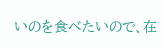いのを食べたいので、在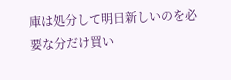庫は処分して明日新しいのを必要な分だけ買い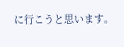に行こうと思います。